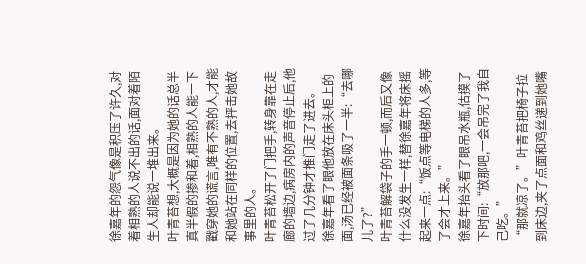徐嘉年的怨气像是积压了许久,对着相熟的人说不出的话,面对着陌生人却能说一堆出来。
叶青苔想,大概是因为她的话总半真半假的掺和着,相熟的人能一下戳穿她的谎言,唯有不熟的人,才能和她站在同样的位置,去抨击她故事里的人。
叶青苔松开了门把手,转身靠在走廊的墙边,病房内的声音停止后,他过了几分钟才推门走了进去。
徐嘉年看了眼他放在床头柜上的面,汤已经被面条吸了一半:“去哪儿了?”
叶青苔解袋子的手一顿,而后又像什么没发生一样,替徐嘉年将床摇起来一点:“饭点等电梯的人多,等了会才上来。”
徐嘉年抬头看了眼吊水瓶,估摸了下时间:“放那吧,一会吊完了我自己吃。”
“那就凉了。”叶青苔把椅子拉到床边,夹了点面和鸡丝递到她嘴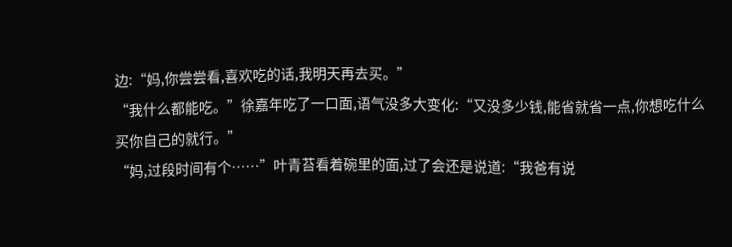边:“妈,你尝尝看,喜欢吃的话,我明天再去买。”
“我什么都能吃。”徐嘉年吃了一口面,语气没多大变化:“又没多少钱,能省就省一点,你想吃什么买你自己的就行。”
“妈,过段时间有个……”叶青苔看着碗里的面,过了会还是说道:“我爸有说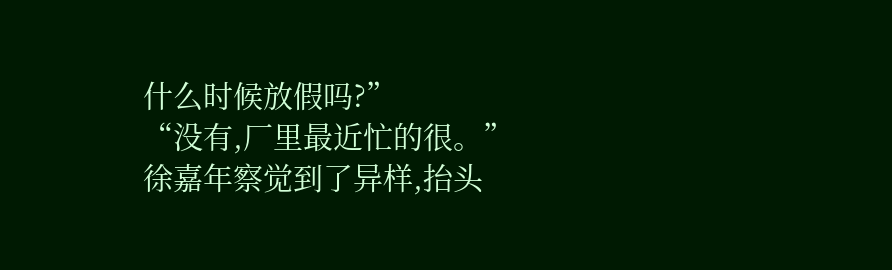什么时候放假吗?”
“没有,厂里最近忙的很。”徐嘉年察觉到了异样,抬头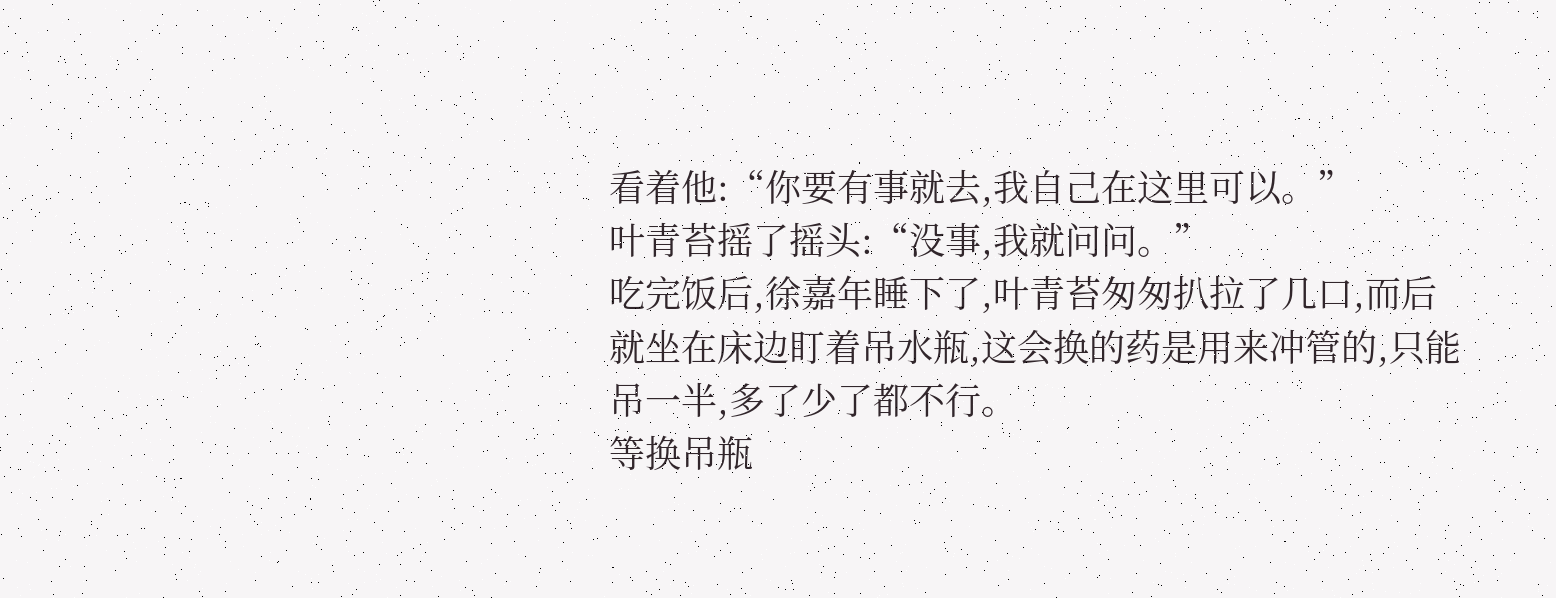看着他:“你要有事就去,我自己在这里可以。”
叶青苔摇了摇头:“没事,我就问问。”
吃完饭后,徐嘉年睡下了,叶青苔匆匆扒拉了几口,而后就坐在床边盯着吊水瓶,这会换的药是用来冲管的,只能吊一半,多了少了都不行。
等换吊瓶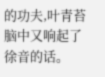的功夫,叶青苔脑中又响起了徐音的话。